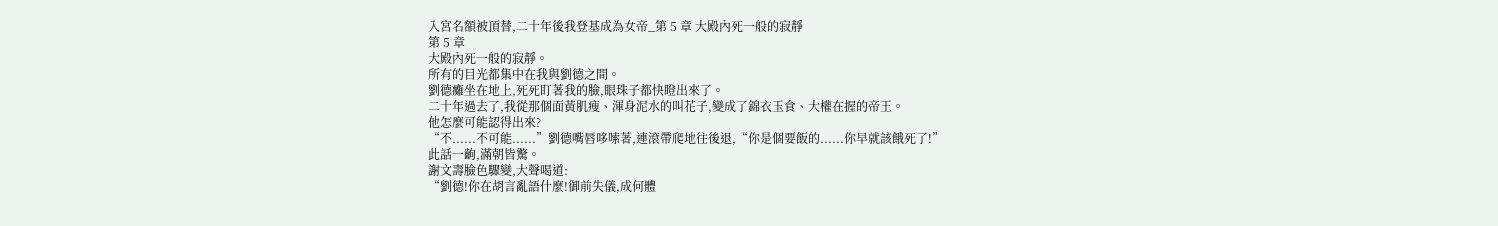入宮名額被頂替,二十年後我登基成為女帝_第 5 章 大殿內死一般的寂靜
第 5 章
大殿內死一般的寂靜。
所有的目光都集中在我與劉德之間。
劉德癱坐在地上,死死盯著我的臉,眼珠子都快瞪出來了。
二十年過去了,我從那個面黃肌瘦、渾身泥水的叫花子,變成了錦衣玉食、大權在握的帝王。
他怎麼可能認得出來?
“不......不可能......”劉德嘴唇哆嗦著,連滾帶爬地往後退,“你是個要飯的......你早就該餓死了!”
此話一齣,滿朝皆驚。
謝文壽臉色驟變,大聲喝道:
“劉德!你在胡言亂語什麼!御前失儀,成何體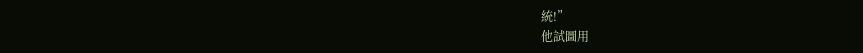統!”
他試圖用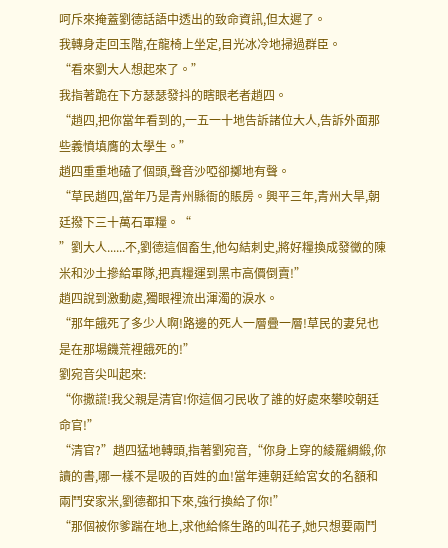呵斥來掩蓋劉德話語中透出的致命資訊,但太遲了。
我轉身走回玉階,在龍椅上坐定,目光冰冷地掃過群臣。
“看來劉大人想起來了。”
我指著跪在下方瑟瑟發抖的瞎眼老者趙四。
“趙四,把你當年看到的,一五一十地告訴諸位大人,告訴外面那些義憤填膺的太學生。”
趙四重重地磕了個頭,聲音沙啞卻擲地有聲。
“草民趙四,當年乃是青州縣衙的賬房。興平三年,青州大旱,朝廷撥下三十萬石軍糧。“
”劉大人......不,劉德這個畜生,他勾結刺史,將好糧換成發黴的陳米和沙土摻給軍隊,把真糧運到黑市高價倒賣!”
趙四說到激動處,獨眼裡流出渾濁的淚水。
“那年餓死了多少人啊!路邊的死人一層疊一層!草民的妻兒也是在那場饑荒裡餓死的!”
劉宛音尖叫起來:
“你撒謊!我父親是清官!你這個刁民收了誰的好處來攀咬朝廷命官!”
“清官?”趙四猛地轉頭,指著劉宛音,“你身上穿的綾羅綢緞,你讀的書,哪一樣不是吸的百姓的血!當年連朝廷給宮女的名額和兩鬥安家米,劉德都扣下來,強行換給了你!”
“那個被你爹踹在地上,求他給條生路的叫花子,她只想要兩鬥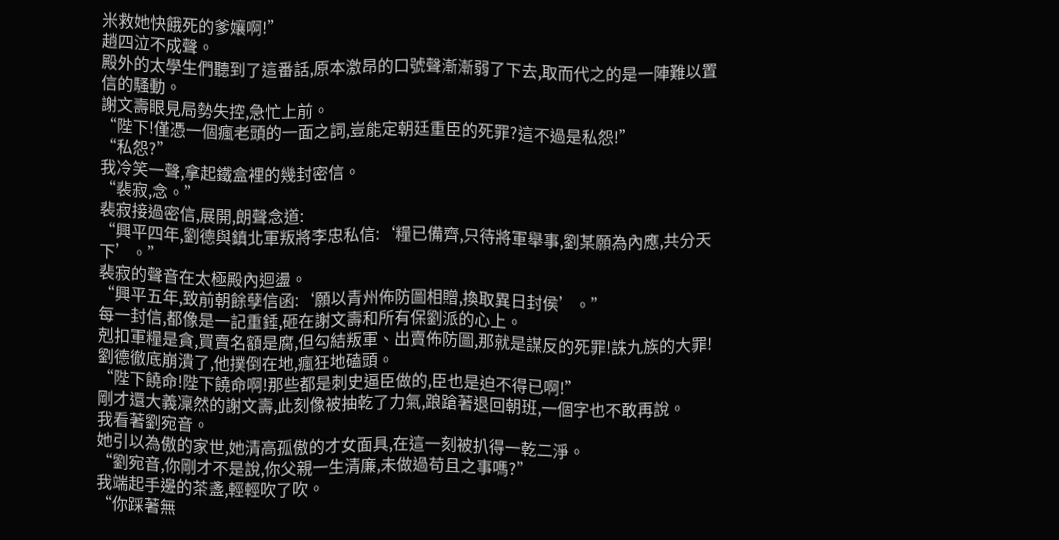米救她快餓死的爹孃啊!”
趙四泣不成聲。
殿外的太學生們聽到了這番話,原本激昂的口號聲漸漸弱了下去,取而代之的是一陣難以置信的騷動。
謝文壽眼見局勢失控,急忙上前。
“陛下!僅憑一個瘋老頭的一面之詞,豈能定朝廷重臣的死罪?這不過是私怨!”
“私怨?”
我冷笑一聲,拿起鐵盒裡的幾封密信。
“裴寂,念。”
裴寂接過密信,展開,朗聲念道:
“興平四年,劉德與鎮北軍叛將李忠私信:‘糧已備齊,只待將軍舉事,劉某願為內應,共分天下’。”
裴寂的聲音在太極殿內迴盪。
“興平五年,致前朝餘孽信函:‘願以青州佈防圖相贈,換取異日封侯’。”
每一封信,都像是一記重錘,砸在謝文壽和所有保劉派的心上。
剋扣軍糧是貪,買賣名額是腐,但勾結叛軍、出賣佈防圖,那就是謀反的死罪!誅九族的大罪!
劉德徹底崩潰了,他撲倒在地,瘋狂地磕頭。
“陛下饒命!陛下饒命啊!那些都是刺史逼臣做的,臣也是迫不得已啊!”
剛才還大義凜然的謝文壽,此刻像被抽乾了力氣,踉蹌著退回朝班,一個字也不敢再說。
我看著劉宛音。
她引以為傲的家世,她清高孤傲的才女面具,在這一刻被扒得一乾二淨。
“劉宛音,你剛才不是說,你父親一生清廉,未做過苟且之事嗎?”
我端起手邊的茶盞,輕輕吹了吹。
“你踩著無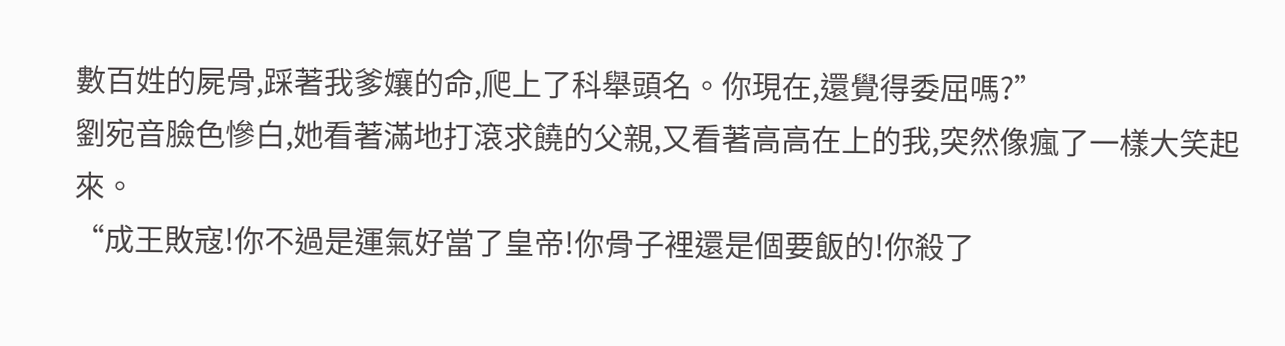數百姓的屍骨,踩著我爹孃的命,爬上了科舉頭名。你現在,還覺得委屈嗎?”
劉宛音臉色慘白,她看著滿地打滾求饒的父親,又看著高高在上的我,突然像瘋了一樣大笑起來。
“成王敗寇!你不過是運氣好當了皇帝!你骨子裡還是個要飯的!你殺了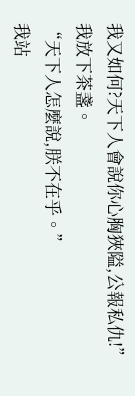我又如何?天下人會說你心胸狹隘,公報私仇!”
我放下茶盞。
“天下人怎麼說,朕不在乎。”
我站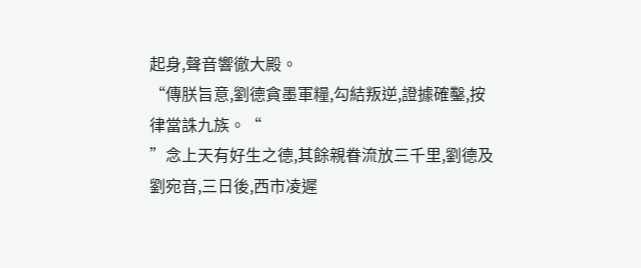起身,聲音響徹大殿。
“傳朕旨意,劉德貪墨軍糧,勾結叛逆,證據確鑿,按律當誅九族。“
”念上天有好生之德,其餘親眷流放三千里,劉德及劉宛音,三日後,西市凌遲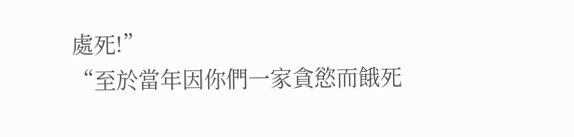處死!”
“至於當年因你們一家貪慾而餓死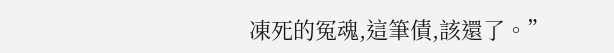凍死的冤魂,這筆債,該還了。”